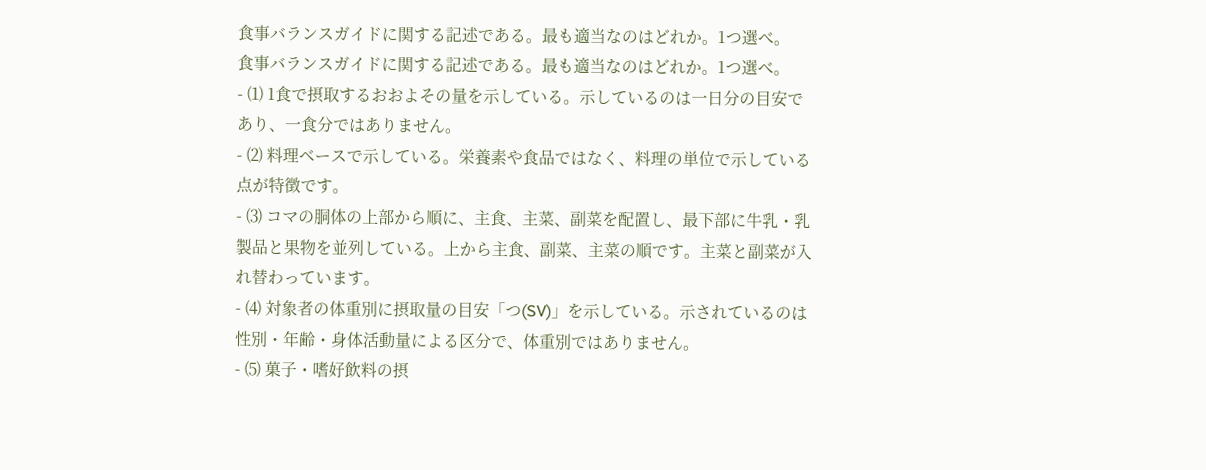食事バランスガイドに関する記述である。最も適当なのはどれか。1つ選べ。
食事バランスガイドに関する記述である。最も適当なのはどれか。1つ選べ。
- ⑴ 1食で摂取するおおよその量を示している。示しているのは一日分の目安であり、一食分ではありません。
- ⑵ 料理ベースで示している。栄養素や食品ではなく、料理の単位で示している点が特徴です。
- ⑶ コマの胴体の上部から順に、主食、主菜、副菜を配置し、最下部に牛乳・乳製品と果物を並列している。上から主食、副菜、主菜の順です。主菜と副菜が入れ替わっています。
- ⑷ 対象者の体重別に摂取量の目安「つ(SV)」を示している。示されているのは性別・年齢・身体活動量による区分で、体重別ではありません。
- ⑸ 菓子・嗜好飲料の摂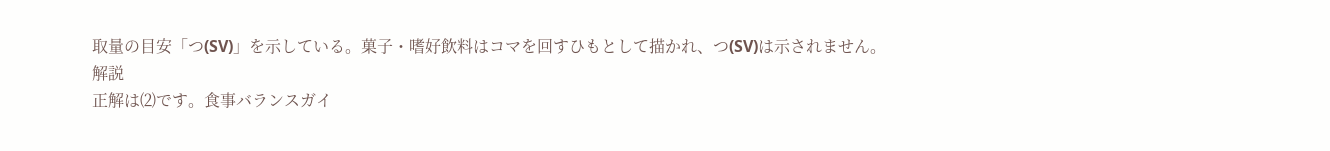取量の目安「つ(SV)」を示している。菓子・嗜好飲料はコマを回すひもとして描かれ、つ(SV)は示されません。
解説
正解は⑵です。食事バランスガイ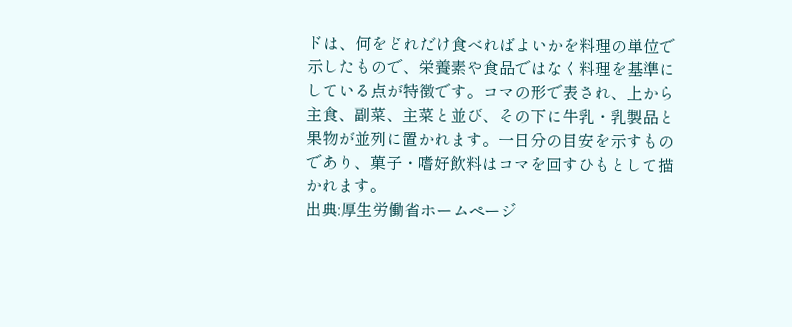ドは、何をどれだけ食べればよいかを料理の単位で示したもので、栄養素や食品ではなく料理を基準にしている点が特徴です。コマの形で表され、上から主食、副菜、主菜と並び、その下に牛乳・乳製品と果物が並列に置かれます。一日分の目安を示すものであり、菓子・嗜好飲料はコマを回すひもとして描かれます。
出典:厚生労働省ホームページ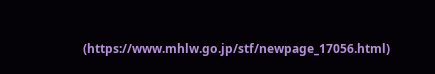(https://www.mhlw.go.jp/stf/newpage_17056.html)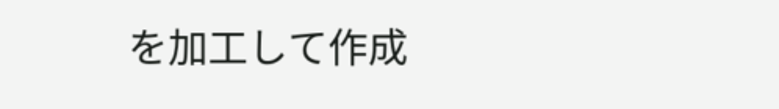を加工して作成